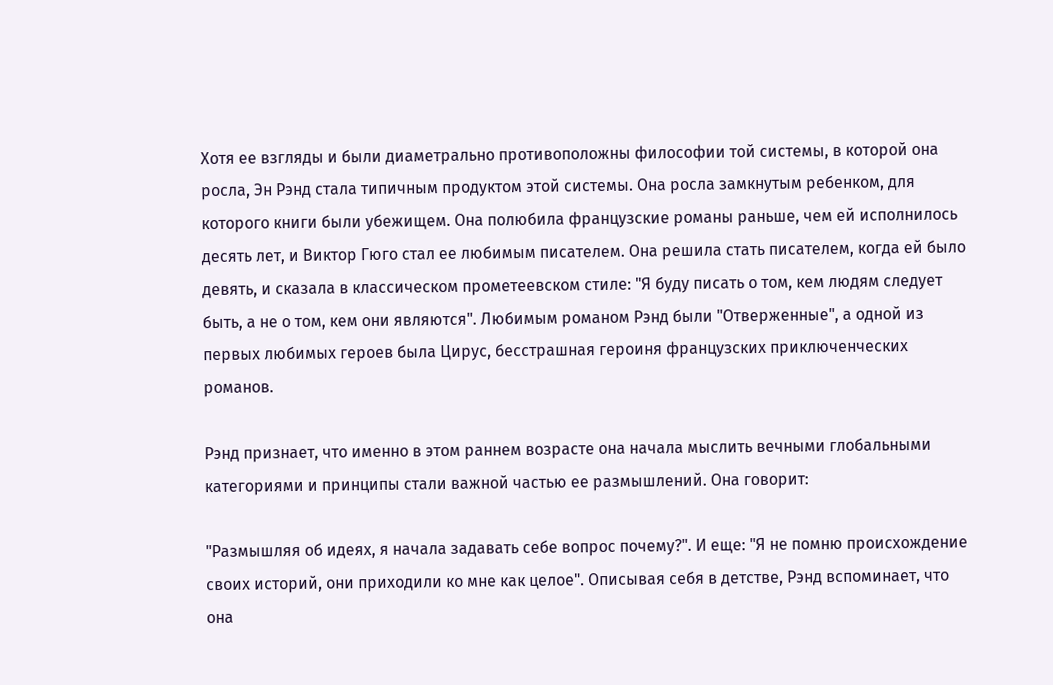Хотя ее взгляды и были диаметрально противоположны философии той системы, в которой она росла, Эн Рэнд стала типичным продуктом этой системы. Она росла замкнутым ребенком, для которого книги были убежищем. Она полюбила французские романы раньше, чем ей исполнилось десять лет, и Виктор Гюго стал ее любимым писателем. Она решила стать писателем, когда ей было девять, и сказала в классическом прометеевском стиле: "Я буду писать о том, кем людям следует быть, а не о том, кем они являются". Любимым романом Рэнд были "Отверженные", а одной из первых любимых героев была Цирус, бесстрашная героиня французских приключенческих романов.

Рэнд признает, что именно в этом раннем возрасте она начала мыслить вечными глобальными категориями и принципы стали важной частью ее размышлений. Она говорит:

"Размышляя об идеях, я начала задавать себе вопрос почему?". И еще: "Я не помню происхождение своих историй, они приходили ко мне как целое". Описывая себя в детстве, Рэнд вспоминает, что она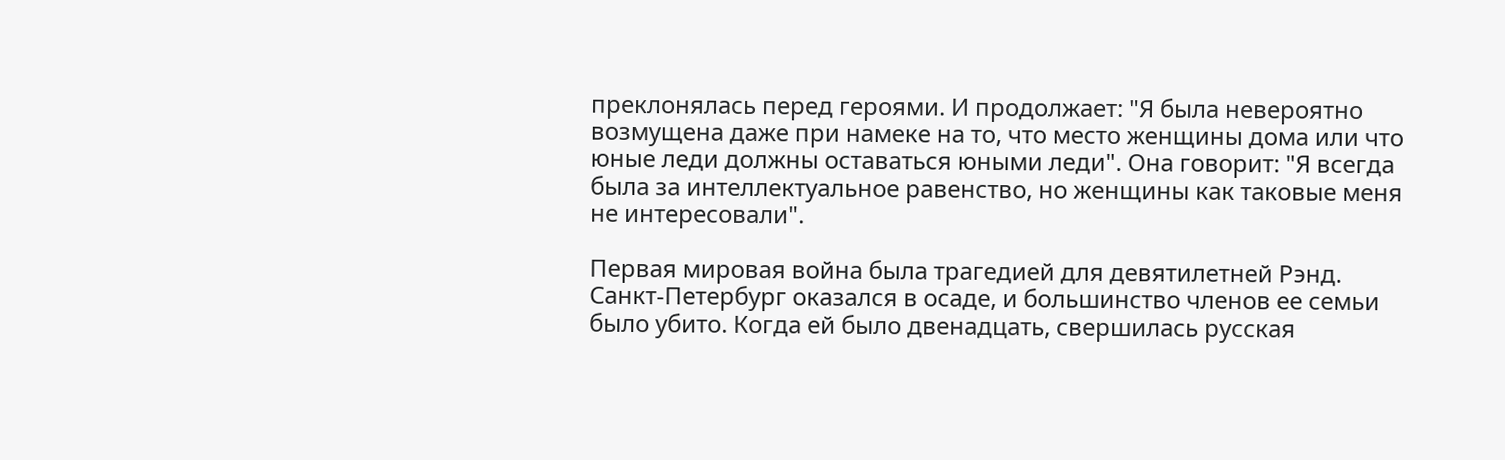преклонялась перед героями. И продолжает: "Я была невероятно возмущена даже при намеке на то, что место женщины дома или что юные леди должны оставаться юными леди". Она говорит: "Я всегда была за интеллектуальное равенство, но женщины как таковые меня не интересовали".

Первая мировая война была трагедией для девятилетней Рэнд. Санкт-Петербург оказался в осаде, и большинство членов ее семьи было убито. Когда ей было двенадцать, свершилась русская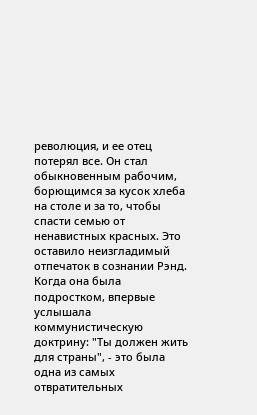революция, и ее отец потерял все. Он стал обыкновенным рабочим, борющимся за кусок хлеба на столе и за то, чтобы спасти семью от ненавистных красных. Это оставило неизгладимый отпечаток в сознании Рэнд. Когда она была подростком, впервые услышала коммунистическую доктрину: "Ты должен жить для страны", - это была одна из самых отвратительных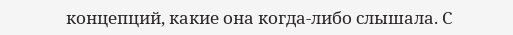концепций, какие она когда-либо слышала. С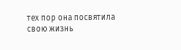тех пор она посвятила свою жизнь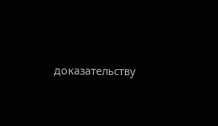доказательству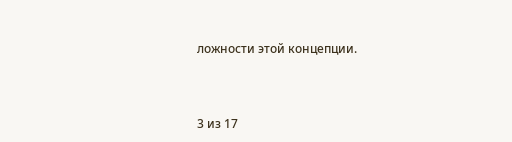ложности этой концепции.



3 из 17